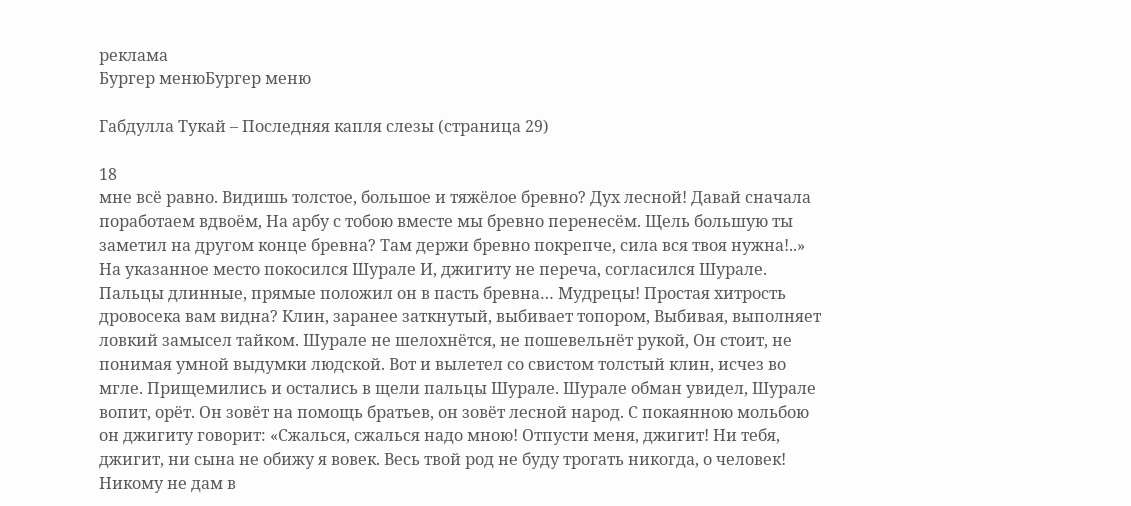реклама
Бургер менюБургер меню

Габдулла Тукай – Последняя капля слезы (страница 29)

18
мне всё равно. Видишь толстое, большое и тяжёлое бревно? Дух лесной! Давай сначала поработаем вдвоём, На арбу с тобою вместе мы бревно перенесём. Щель большую ты заметил на другом конце бревна? Там держи бревно покрепче, сила вся твоя нужна!..» На указанное место покосился Шурале И, джигиту не переча, согласился Шурале. Пальцы длинные, прямые положил он в пасть бревна… Мудрецы! Простая хитрость дровосека вам видна? Клин, заранее заткнутый, выбивает топором, Выбивая, выполняет ловкий замысел тайком. Шурале не шелохнётся, не пошевельнёт рукой, Он стоит, не понимая умной выдумки людской. Вот и вылетел со свистом толстый клин, исчез во мгле. Прищемились и остались в щели пальцы Шурале. Шурале обман увидел, Шурале вопит, орёт. Он зовёт на помощь братьев, он зовёт лесной народ. С покаянною мольбою он джигиту говорит: «Сжалься, сжалься надо мною! Отпусти меня, джигит! Ни тебя, джигит, ни сына не обижу я вовек. Весь твой род не буду трогать никогда, о человек! Никому не дам в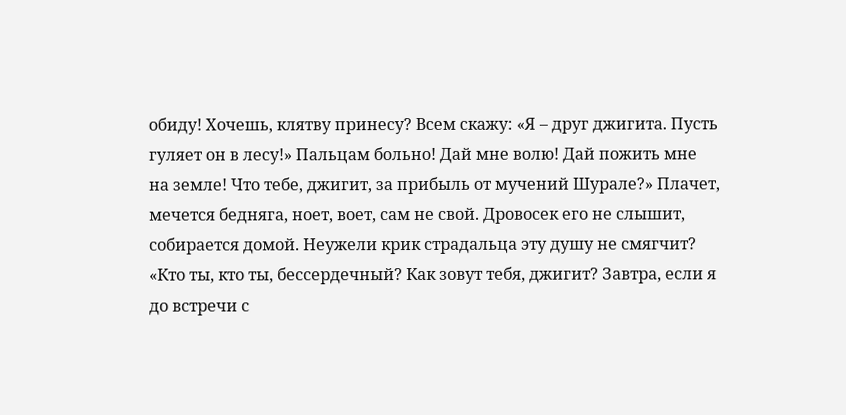обиду! Хочешь, клятву принесу? Всем скажу: «Я – друг джигита. Пусть гуляет он в лесу!» Пальцам больно! Дай мне волю! Дай пожить мне на земле! Что тебе, джигит, за прибыль от мучений Шурале?» Плачет, мечется бедняга, ноет, воет, сам не свой. Дровосек его не слышит, собирается домой. Неужели крик страдальца эту душу не смягчит? «Кто ты, кто ты, бессердечный? Как зовут тебя, джигит? Завтра, если я до встречи с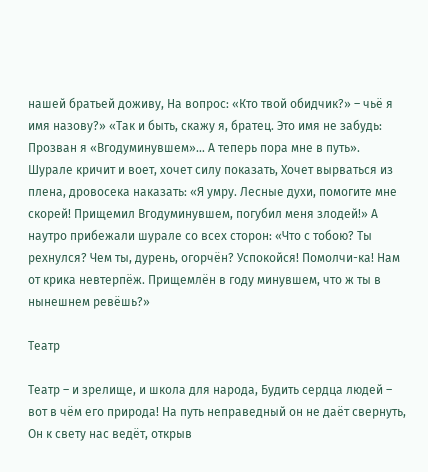нашей братьей доживу, На вопрос: «Кто твой обидчик?» – чьё я имя назову?» «Так и быть, скажу я, братец. Это имя не забудь: Прозван я «Вгодуминувшем»… А теперь пора мне в путь». Шурале кричит и воет, хочет силу показать, Хочет вырваться из плена, дровосека наказать: «Я умру. Лесные духи, помогите мне скорей! Прищемил Вгодуминувшем, погубил меня злодей!» А наутро прибежали шурале со всех сторон: «Что с тобою? Ты рехнулся? Чем ты, дурень, огорчён? Успокойся! Помолчи-ка! Нам от крика невтерпёж. Прищемлён в году минувшем, что ж ты в нынешнем ревёшь?»

Театр

Театр – и зрелище, и школа для народа, Будить сердца людей – вот в чём его природа! На путь неправедный он не даёт свернуть, Он к свету нас ведёт, открыв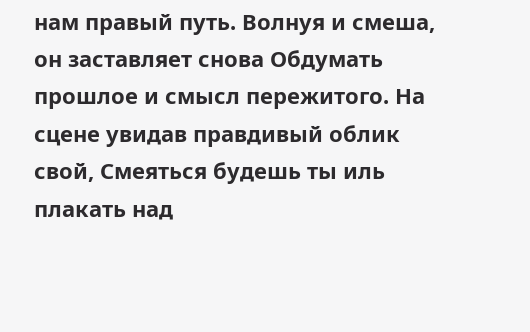нам правый путь. Волнуя и смеша, он заставляет снова Обдумать прошлое и смысл пережитого. На сцене увидав правдивый облик свой, Смеяться будешь ты иль плакать над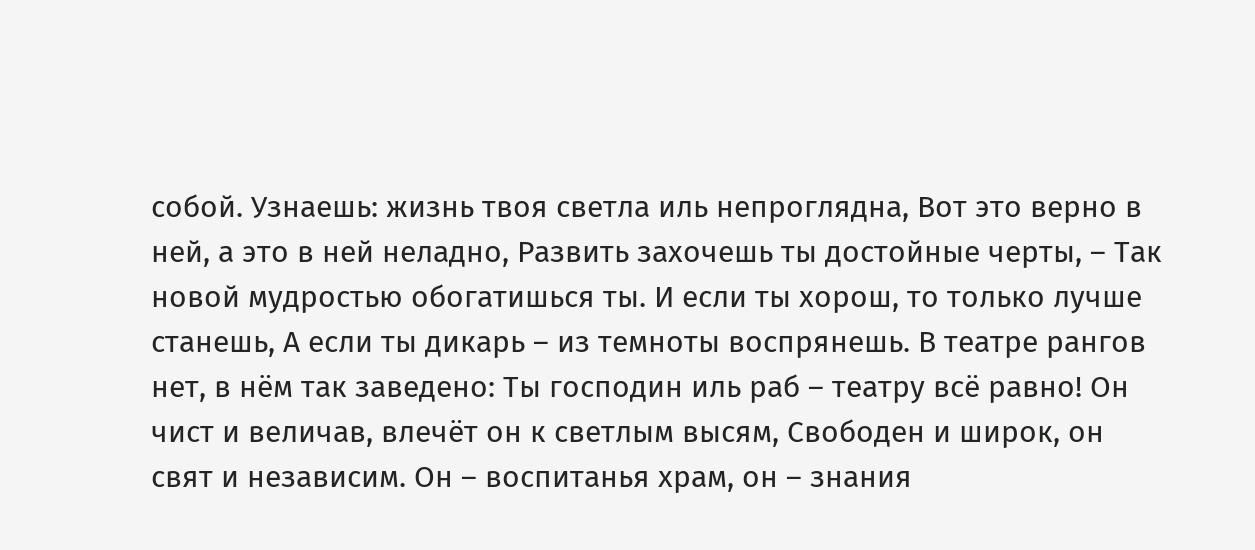собой. Узнаешь: жизнь твоя светла иль непроглядна, Вот это верно в ней, а это в ней неладно, Развить захочешь ты достойные черты, – Так новой мудростью обогатишься ты. И если ты хорош, то только лучше станешь, А если ты дикарь – из темноты воспрянешь. В театре рангов нет, в нём так заведено: Ты господин иль раб – театру всё равно! Он чист и величав, влечёт он к светлым высям, Свободен и широк, он свят и независим. Он – воспитанья храм, он – знания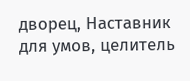дворец, Наставник для умов, целитель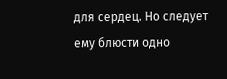для сердец. Но следует ему блюсти одно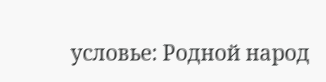условье: Родной народ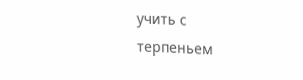учить с терпеньем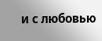и с любовью